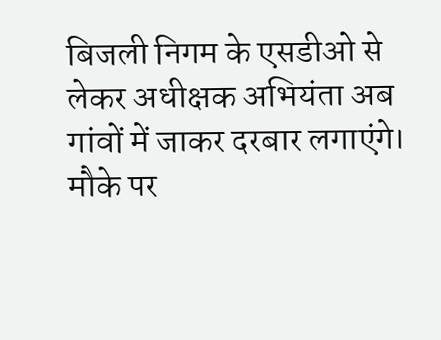बिजली निगम के एसडीओ से लेकर अधीक्षक अभियंता अब गांवों में जाकर दरबार लगाएंगे। मौके पर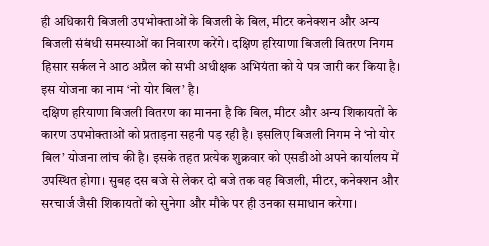ही अधिकारी बिजली उपभोक्ताओं के बिजली के बिल, मीटर कनेक्शन और अन्य बिजली संबंधी समस्याओं का निवारण करेंगे। दक्षिण हरियाणा बिजली वितरण निगम हिसार सर्कल ने आठ अप्रैल को सभी अधीक्षक अभियंता को ये पत्र जारी कर किया है। इस योजना का नाम ‘नो योर बिल’ है।
दक्षिण हरियाणा बिजली वितरण का मानना है कि बिल, मीटर और अन्य शिकायतों के कारण उपभोक्ताओं को प्रताड़ना सहनी पड़ रही है। इसलिए बिजली निगम ने ‘नो योर बिल’ योजना लांच की है। इसके तहत प्रत्येक शुक्रवार को एसडीओ अपने कार्यालय में उपस्थित होगा। सुबह दस बजे से लेकर दो बजे तक वह बिजली, मीटर, कनेक्शन और सरचार्ज जैसी शिकायतों को सुनेगा और मौके पर ही उनका समाधान करेगा।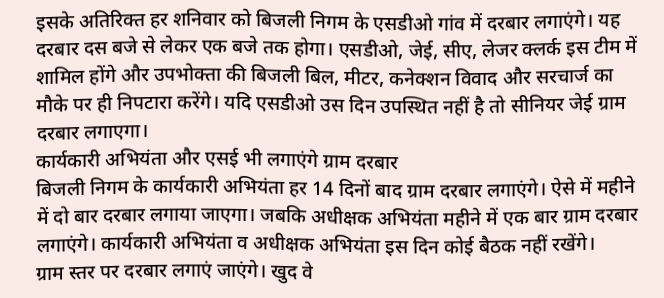इसके अतिरिक्त हर शनिवार को बिजली निगम के एसडीओ गांव में दरबार लगाएंगे। यह दरबार दस बजे से लेकर एक बजे तक होगा। एसडीओ, जेई, सीए, लेजर क्लर्क इस टीम में शामिल होंगे और उपभोक्ता की बिजली बिल, मीटर, कनेक्शन विवाद और सरचार्ज का मौके पर ही निपटारा करेंगे। यदि एसडीओ उस दिन उपस्थित नहीं है तो सीनियर जेई ग्राम दरबार लगाएगा।
कार्यकारी अभियंता और एसई भी लगाएंगे ग्राम दरबार
बिजली निगम के कार्यकारी अभियंता हर 14 दिनों बाद ग्राम दरबार लगाएंगे। ऐसे में महीने में दो बार दरबार लगाया जाएगा। जबकि अधीक्षक अभियंता महीने में एक बार ग्राम दरबार लगाएंगे। कार्यकारी अभियंता व अधीक्षक अभियंता इस दिन कोई बैठक नहीं रखेंगे।
ग्राम स्तर पर दरबार लगाएं जाएंगे। खुद वे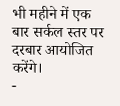भी महीने में एक बार सर्कल स्तर पर दरबार आयोजित करेंगे।
-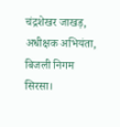चंद्रशेखर जाखड़, अधीक्षक अभियंता, बिजली निगम सिरसा।